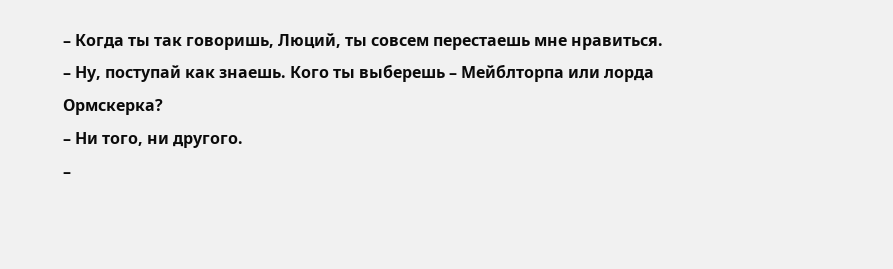– Когда ты так говоришь, Люций, ты совсем перестаешь мне нравиться.
– Ну, поступай как знаешь. Кого ты выберешь – Мейблторпа или лорда Ормскерка?
– Ни того, ни другого.
–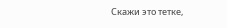Скажи это тетке,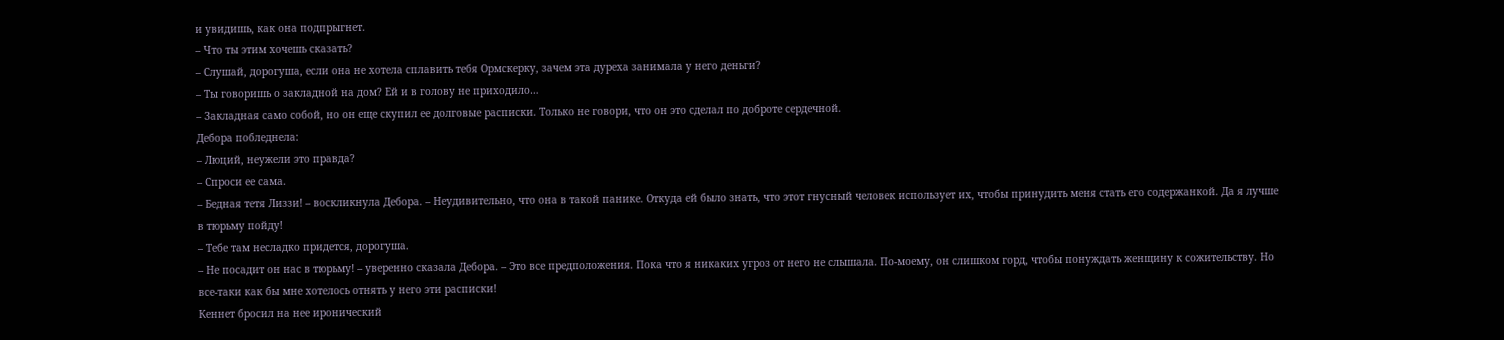и увидишь, как она подпрыгнет.
– Что ты этим хочешь сказать?
– Слушай, дорогуша, если она не хотела сплавить тебя Ормскерку, зачем эта дуреха занимала у него деньги?
– Ты говоришь о закладной на дом? Ей и в голову не приходило…
– Закладная само собой, но он еще скупил ее долговые расписки. Только не говори, что он это сделал по доброте сердечной.
Дебора побледнела:
– Люций, неужели это правда?
– Спроси ее сама.
– Бедная тетя Лиззи! – воскликнула Дебора. – Неудивительно, что она в такой панике. Откуда ей было знать, что этот гнусный человек использует их, чтобы принудить меня стать его содержанкой. Да я лучше в тюрьму пойду!
– Тебе там несладко придется, дорогуша.
– Не посадит он нас в тюрьму! – уверенно сказала Дебора. – Это все предположения. Пока что я никаких угроз от него не слышала. По-моему, он слишком горд, чтобы понуждать женщину к сожительству. Но все-таки как бы мне хотелось отнять у него эти расписки!
Кеннет бросил на нее иронический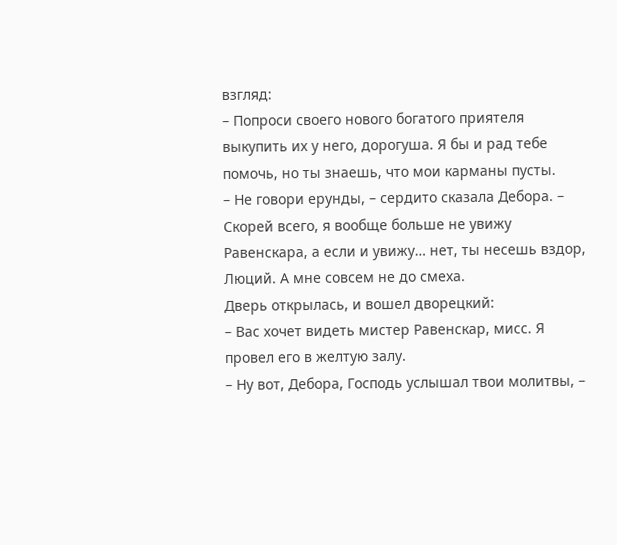взгляд:
– Попроси своего нового богатого приятеля выкупить их у него, дорогуша. Я бы и рад тебе помочь, но ты знаешь, что мои карманы пусты.
– Не говори ерунды, – сердито сказала Дебора. – Скорей всего, я вообще больше не увижу Равенскара, а если и увижу… нет, ты несешь вздор, Люций. А мне совсем не до смеха.
Дверь открылась, и вошел дворецкий:
– Вас хочет видеть мистер Равенскар, мисс. Я провел его в желтую залу.
– Ну вот, Дебора, Господь услышал твои молитвы, –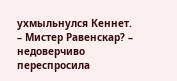ухмыльнулся Кеннет.
– Мистер Равенскар? – недоверчиво переспросила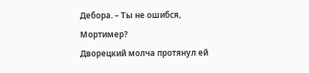Дебора. – Ты не ошибся, Мортимер?
Дворецкий молча протянул ей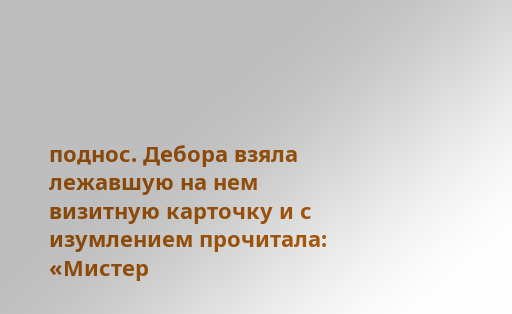поднос. Дебора взяла лежавшую на нем визитную карточку и с изумлением прочитала: «Мистер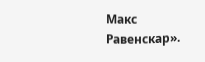Макс Равенскар».